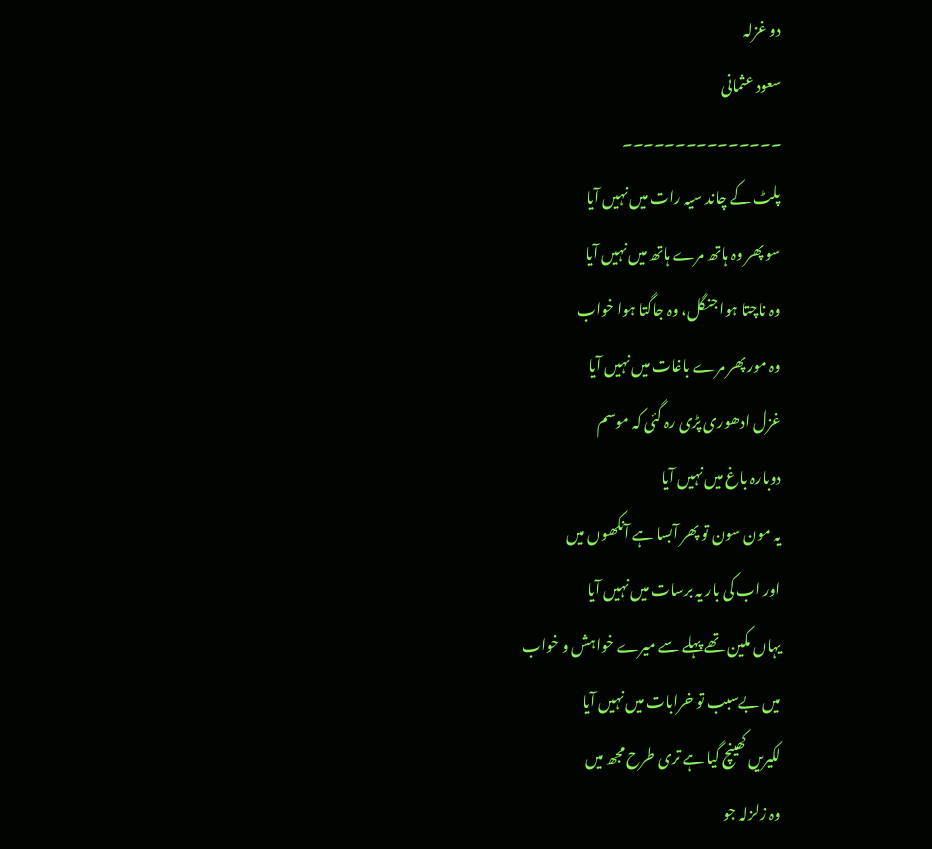دو غزلہ
سعود عثمانی
۔۔۔۔۔۔۔۔۔۔۔۔۔۔۔
پلٹ کے چاند سیہ رات میں نہیں آیا
سو پھر وہ ہاتھ مرے ہاتھ میں نہیں آیا
وہ ناچتا ہوا جنگل، وہ جاگتا ہوا خواب
وہ مور پھر مرے باغات میں نہیں آیا
غزل ادھوری پڑی رہ گئی کہ موسم
دوبارہ باغ میں نہیں آیا
یہ مون سون تو پھر آبسا ہے آنکھوں میں
اور اب کی بار یہ برسات میں نہیں آیا
یہاں مکین تھے پہلے سے میرے خواہش و خواب
میں بےسبب تو خرابات میں نہیں آیا
لکیریں کھینچ گیا ہے تری طرح مجھ میں
وہ زلزلہ جو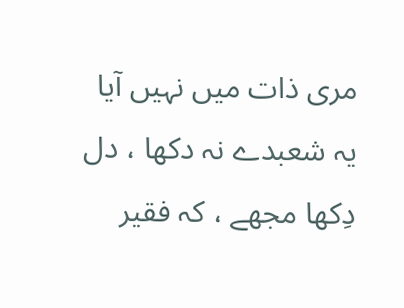مری ذات میں نہیں آیا
یہ شعبدے نہ دکھا ، دل دِکھا مجھے ، کہ فقیر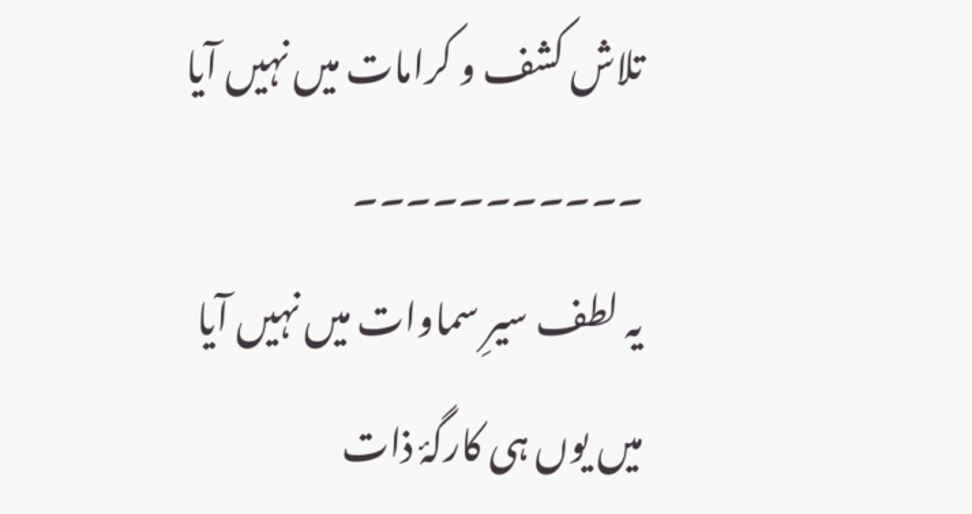تلاش کشف و کرامات میں نہیں آیا
۔۔۔۔۔۔۔۔۔۔۔
یہ لطف سیرِ سماوات میں نہیں آیا
میں یوں ہی کارگۂ ذات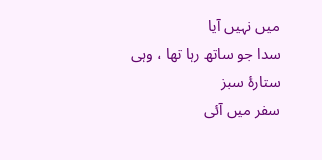میں نہیں آیا
سدا جو ساتھ رہا تھا ، وہی ستارۂ سبز
سفر میں آئی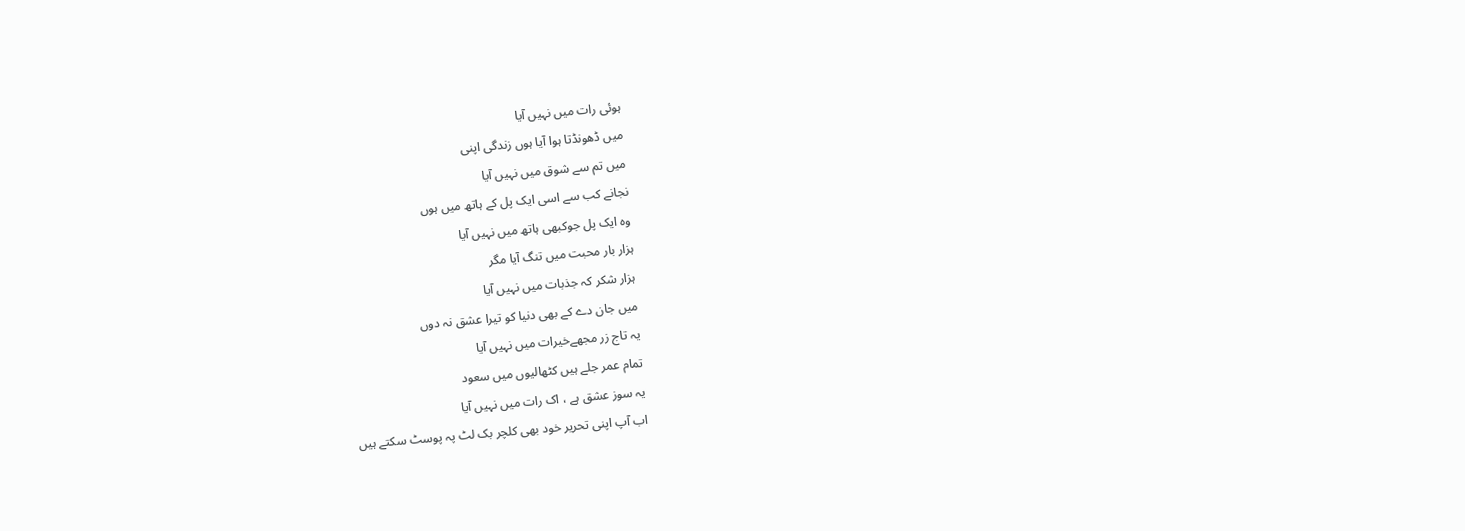ہوئی رات میں نہیں آیا
میں ڈھونڈتا ہوا آیا ہوں زندگی اپنی
میں تم سے شوق میں نہیں آیا
نجانے کب سے اسی ایک پل کے ہاتھ میں ہوں
وہ ایک پل جوکبھی ہاتھ میں نہیں آیا
ہزار بار محبت میں تنگ آیا مگر
ہزار شکر کہ جذبات میں نہیں آیا
میں جان دے کے بھی دنیا کو تیرا عشق نہ دوں
یہ تاج زر مجھےخیرات میں نہیں آیا
تمام عمر جلے ہیں کٹھالیوں میں سعود
یہ سوز عشق ہے ، اک رات میں نہیں آیا
اب آپ اپنی تحریر خود بھی کلچر بک لٹ پہ پوسٹ سکتے ہیں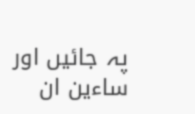پہ جائیں اور ساءین ان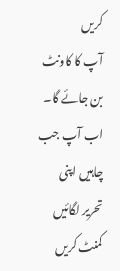کریں
آپ کا کاونٹ بن جائے گا۔
اب آپ جب چاہیں اپنی تحریر لگائیں
کمنٹ کریں